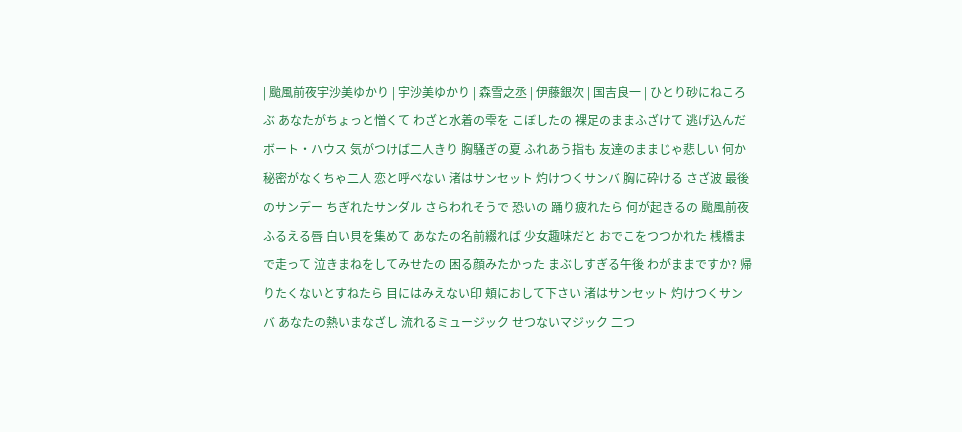| 颱風前夜宇沙美ゆかり | 宇沙美ゆかり | 森雪之丞 | 伊藤銀次 | 国吉良一 | ひとり砂にねころぶ あなたがちょっと憎くて わざと水着の雫を こぼしたの 裸足のままふざけて 逃げ込んだボート・ハウス 気がつけば二人きり 胸騒ぎの夏 ふれあう指も 友達のままじゃ悲しい 何か秘密がなくちゃ二人 恋と呼べない 渚はサンセット 灼けつくサンバ 胸に砕ける さざ波 最後のサンデー ちぎれたサンダル さらわれそうで 恐いの 踊り疲れたら 何が起きるの 颱風前夜 ふるえる唇 白い貝を集めて あなたの名前綴れば 少女趣味だと おでこをつつかれた 桟橋まで走って 泣きまねをしてみせたの 困る顔みたかった まぶしすぎる午後 わがままですか? 帰りたくないとすねたら 目にはみえない印 頬におして下さい 渚はサンセット 灼けつくサンバ あなたの熱いまなざし 流れるミュージック せつないマジック 二つ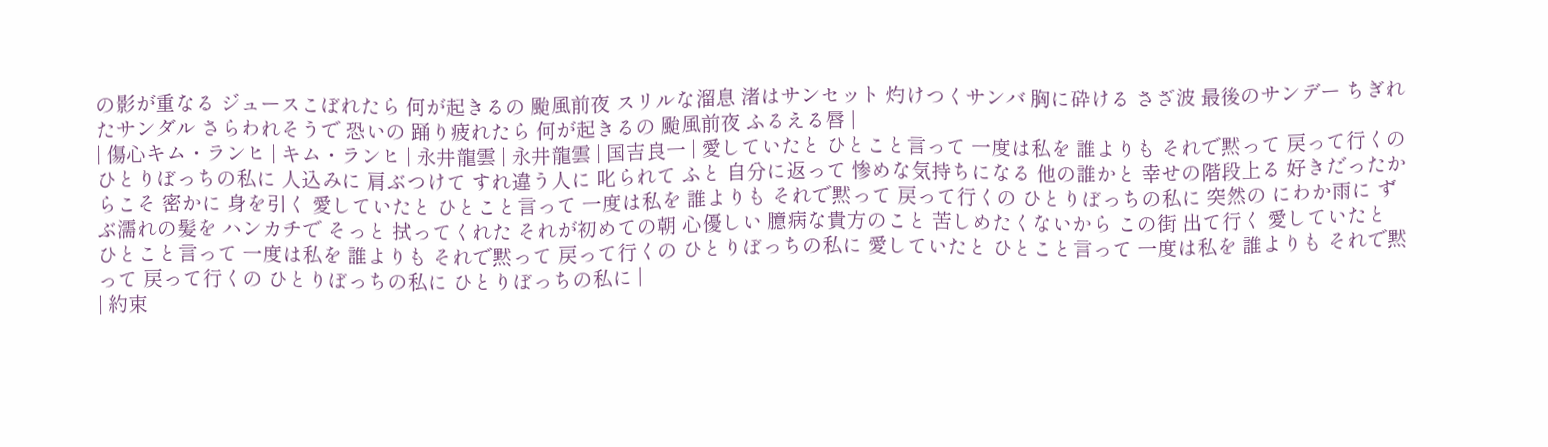の影が重なる ジュースこぼれたら 何が起きるの 颱風前夜 スリルな溜息 渚はサンセット 灼けつくサンバ 胸に砕ける さざ波 最後のサンデー ちぎれたサンダル さらわれそうで 恐いの 踊り疲れたら 何が起きるの 颱風前夜 ふるえる唇 |
| 傷心キム・ランヒ | キム・ランヒ | 永井龍雲 | 永井龍雲 | 国吉良一 | 愛していたと ひとこと言って 一度は私を 誰よりも それで黙って 戻って行くの ひとりぼっちの私に 人込みに 肩ぶつけて すれ違う人に 叱られて ふと 自分に返って 惨めな気持ちになる 他の誰かと 幸せの階段上る 好きだったからこそ 密かに 身を引く 愛していたと ひとこと言って 一度は私を 誰よりも それで黙って 戻って行くの ひとりぼっちの私に 突然の にわか雨に ずぶ濡れの髪を ハンカチで そっと 拭ってくれた それが初めての朝 心優しい 臆病な貴方のこと 苦しめたくないから この街 出て行く 愛していたと ひとこと言って 一度は私を 誰よりも それで黙って 戻って行くの ひとりぼっちの私に 愛していたと ひとこと言って 一度は私を 誰よりも それで黙って 戻って行くの ひとりぼっちの私に ひとりぼっちの私に |
| 約束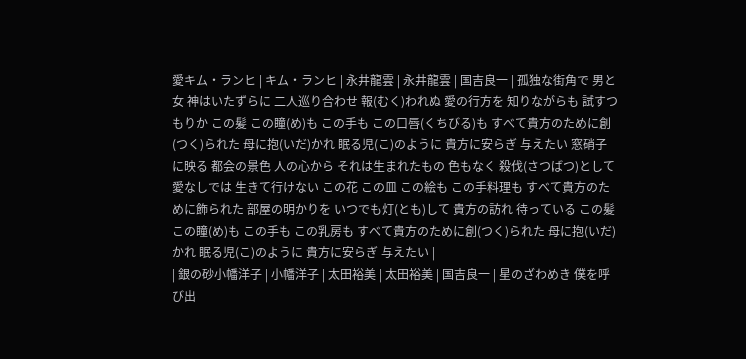愛キム・ランヒ | キム・ランヒ | 永井龍雲 | 永井龍雲 | 国吉良一 | 孤独な街角で 男と女 神はいたずらに 二人巡り合わせ 報(むく)われぬ 愛の行方を 知りながらも 試すつもりか この髪 この瞳(め)も この手も この口唇(くちびる)も すべて貴方のために創(つく)られた 母に抱(いだ)かれ 眠る児(こ)のように 貴方に安らぎ 与えたい 窓硝子に映る 都会の景色 人の心から それは生まれたもの 色もなく 殺伐(さつばつ)として 愛なしでは 生きて行けない この花 この皿 この絵も この手料理も すべて貴方のために飾られた 部屋の明かりを いつでも灯(とも)して 貴方の訪れ 待っている この髪 この瞳(め)も この手も この乳房も すべて貴方のために創(つく)られた 母に抱(いだ)かれ 眠る児(こ)のように 貴方に安らぎ 与えたい |
| 銀の砂小幡洋子 | 小幡洋子 | 太田裕美 | 太田裕美 | 国吉良一 | 星のざわめき 僕を呼び出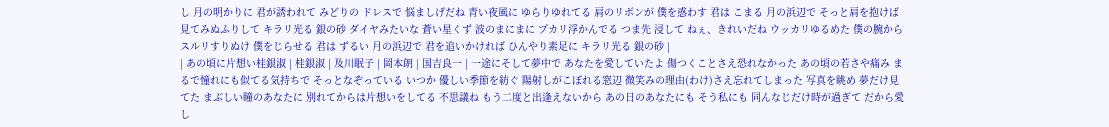し 月の明かりに 君が誘われて みどりの ドレスで 悩ましげだね 青い夜風に ゆらりゆれてる 肩のリボンが 僕を惑わす 君は こまる 月の浜辺で そっと肩を抱けば 見てみぬふりして キラリ光る 銀の砂 ダイヤみたいな 蒼い星くず 波のまにまに プカリ浮かんでる つま先 浸して ねぇ、きれいだね ウッカリゆるめた 僕の腕から スルリすりぬけ 僕をじらせる 君は ずるい 月の浜辺で 君を追いかければ ひんやり素足に キラリ光る 銀の砂 |
| あの頃に片想い桂銀淑 | 桂銀淑 | 及川眠子 | 岡本朗 | 国吉良一 | 一途にそして夢中で あなたを愛していたよ 傷つくことさえ恐れなかった あの頃の若さや痛み まるで憧れにも似てる気持ちで そっとなぞっている いつか 優しい季節を紡ぐ 陽射しがこぼれる窓辺 微笑みの理由(わけ)さえ忘れてしまった 写真を眺め 夢だけ見てた まぶしい瞳のあなたに 別れてからは片想いをしてる 不思議ね もう二度と出逢えないから あの日のあなたにも そう私にも 同んなじだけ時が過ぎて だから愛し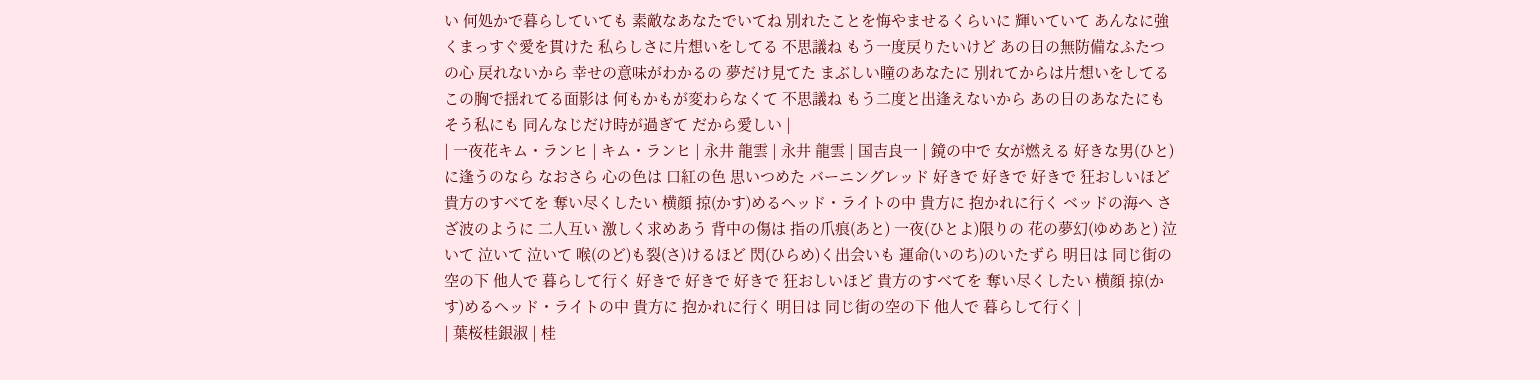い 何処かで暮らしていても 素敵なあなたでいてね 別れたことを悔やませるくらいに 輝いていて あんなに強くまっすぐ愛を貫けた 私らしさに片想いをしてる 不思議ね もう一度戻りたいけど あの日の無防備なふたつの心 戻れないから 幸せの意味がわかるの 夢だけ見てた まぶしい瞳のあなたに 別れてからは片想いをしてる この胸で揺れてる面影は 何もかもが変わらなくて 不思議ね もう二度と出逢えないから あの日のあなたにも そう私にも 同んなじだけ時が過ぎて だから愛しい |
| 一夜花キム・ランヒ | キム・ランヒ | 永井 龍雲 | 永井 龍雲 | 国吉良一 | 鏡の中で 女が燃える 好きな男(ひと)に逢うのなら なおさら 心の色は 口紅の色 思いつめた バーニングレッド 好きで 好きで 好きで 狂おしいほど 貴方のすべてを 奪い尽くしたい 横顔 掠(かす)めるヘッド・ライトの中 貴方に 抱かれに行く ベッドの海へ さざ波のように 二人互い 激しく求めあう 背中の傷は 指の爪痕(あと) 一夜(ひとよ)限りの 花の夢幻(ゆめあと) 泣いて 泣いて 泣いて 喉(のど)も裂(さ)けるほど 閃(ひらめ)く出会いも 運命(いのち)のいたずら 明日は 同じ街の空の下 他人で 暮らして行く 好きで 好きで 好きで 狂おしいほど 貴方のすべてを 奪い尽くしたい 横顔 掠(かす)めるヘッド・ライトの中 貴方に 抱かれに行く 明日は 同じ街の空の下 他人で 暮らして行く |
| 葉桜桂銀淑 | 桂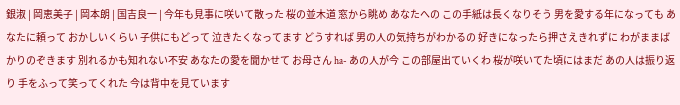銀淑 | 岡恵美子 | 岡本朗 | 国吉良一 | 今年も見事に咲いて散った 桜の並木道 窓から眺め あなたへの この手紙は長くなりそう 男を愛する年になっても あなたに頼って おかしいくらい 子供にもどって 泣きたくなってます どうすれば 男の人の気持ちがわかるの 好きになったら押さえきれずに わがままばかりのぞきます 別れるかも知れない不安 あなたの愛を聞かせて お母さん ha- あの人が今 この部屋出ていくわ 桜が咲いてた頃にはまだ あの人は振り返り 手をふって笑ってくれた 今は背中を見ています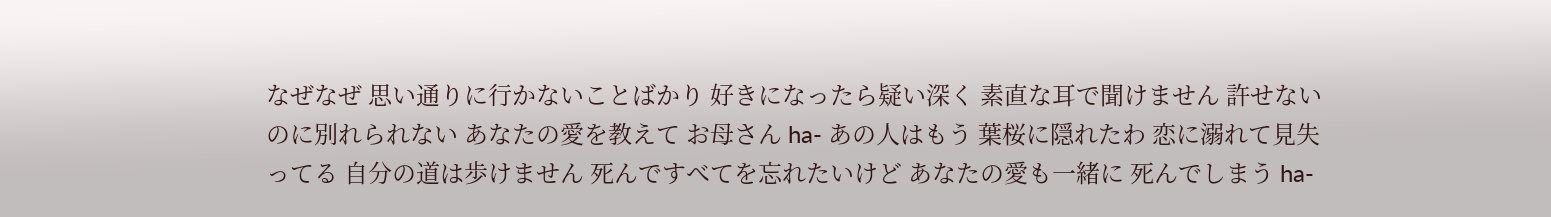なぜなぜ 思い通りに行かないことばかり 好きになったら疑い深く 素直な耳で聞けません 許せないのに別れられない あなたの愛を教えて お母さん ha- あの人はもう 葉桜に隠れたわ 恋に溺れて見失ってる 自分の道は歩けません 死んですべてを忘れたいけど あなたの愛も一緒に 死んでしまう ha-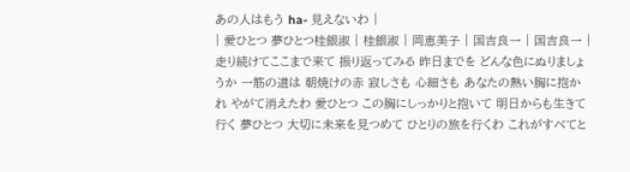あの人はもう ha- 見えないわ |
| 愛ひとつ 夢ひとつ桂銀淑 | 桂銀淑 | 岡恵美子 | 国吉良一 | 国吉良一 | 走り続けてここまで来て 振り返ってみる 昨日までを どんな色にぬりましょうか 一筋の道は 朝焼けの赤 寂しさも 心細さも あなたの熱い胸に抱かれ やがて消えたわ 愛ひとつ この胸にしっかりと抱いて 明日からも生きて行く 夢ひとつ 大切に未来を見つめて ひとりの旅を行くわ これがすべてと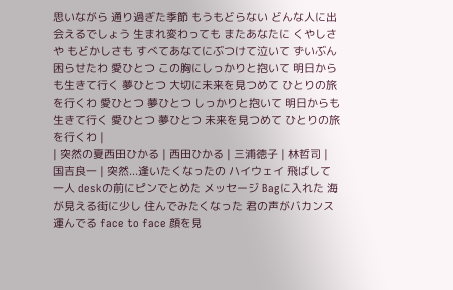思いながら 通り過ぎた季節 もうもどらない どんな人に出会えるでしょう 生まれ変わっても またあなたに くやしさや もどかしさも すべてあなてにぶつけて泣いて ずいぶん困らせたわ 愛ひとつ この胸にしっかりと抱いて 明日からも生きて行く 夢ひとつ 大切に未来を見つめて ひとりの旅を行くわ 愛ひとつ 夢ひとつ しっかりと抱いて 明日からも生きて行く 愛ひとつ 夢ひとつ 未来を見つめて ひとりの旅を行くわ |
| 突然の夏西田ひかる | 西田ひかる | 三浦徳子 | 林哲司 | 国吉良一 | 突然...逢いたくなったの ハイウェイ 飛ばして一人 deskの前にピンでとめた メッセージ Bagに入れた 海が見える街に少し 住んでみたくなった 君の声がバカンス運んでる face to face 顔を見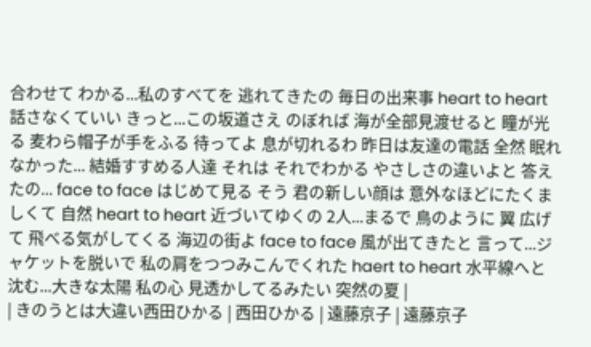合わせて わかる...私のすべてを 逃れてきたの 毎日の出来事 heart to heart 話さなくていい きっと...この坂道さえ のぼれば 海が全部見渡せると 瞳が光る 麦わら帽子が手をふる 待ってよ 息が切れるわ 昨日は友達の電話 全然 眠れなかった... 結婚すすめる人達 それは それでわかる やさしさの違いよと 答えたの... face to face はじめて見る そう 君の新しい顔は 意外なほどにたくましくて 自然 heart to heart 近づいてゆくの 2人...まるで 鳥のように 翼 広げて 飛べる気がしてくる 海辺の街よ face to face 風が出てきたと 言って...ジャケットを脱いで 私の肩をつつみこんでくれた haert to heart 水平線へと 沈む...大きな太陽 私の心 見透かしてるみたい 突然の夏 |
| きのうとは大違い西田ひかる | 西田ひかる | 遠藤京子 | 遠藤京子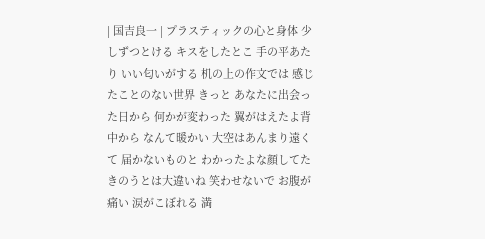| 国吉良一 | プラスティックの心と身体 少しずつとける キスをしたとこ 手の平あたり いい匂いがする 机の上の作文では 感じたことのない世界 きっと あなたに出会った日から 何かが変わった 翼がはえたよ背中から なんて暖かい 大空はあんまり遠くて 届かないものと わかったよな顔してた きのうとは大違いね 笑わせないで お腹が痛い 涙がこぼれる 満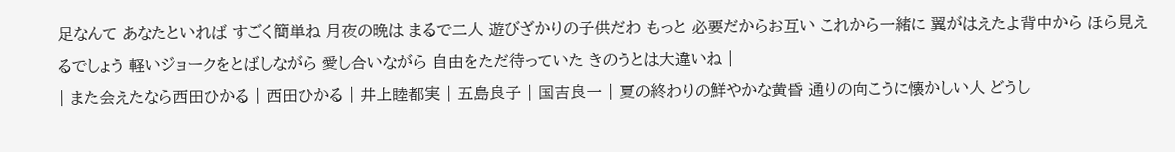足なんて あなたといれば すごく簡単ね 月夜の晩は まるで二人 遊びざかりの子供だわ もっと 必要だからお互い これから一緒に 翼がはえたよ背中から ほら見えるでしょう 軽いジョークをとばしながら 愛し合いながら 自由をただ待っていた きのうとは大違いね |
| また会えたなら西田ひかる | 西田ひかる | 井上睦都実 | 五島良子 | 国吉良一 | 夏の終わりの鮮やかな黄昏 通りの向こうに懐かしい人 どうし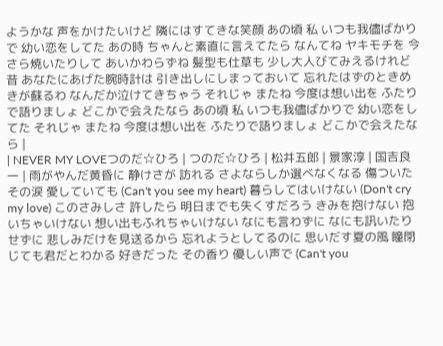ようかな 声をかけたいけど 隣にはすてきな笑顔 あの頃 私 いつも我儘ばかりで 幼い恋をしてた あの時 ちゃんと素直に言えてたら なんてね ヤキモチを 今さら焼いたりして あいかわらずね 髪型も仕草も 少し大人びてみえるけれど 昔 あなたにあげた腕時計は 引き出しにしまっておいて 忘れたはずのときめきが蘇るわ なんだか泣けてきちゃう それじゃ またね 今度は想い出を ふたりで語りましょ どこかで会えたなら あの頃 私 いつも我儘ばかりで 幼い恋をしてた それじゃ またね 今度は想い出を ふたりで語りましょ どこかで会えたなら |
| NEVER MY LOVEつのだ☆ひろ | つのだ☆ひろ | 松井五郎 | 景家淳 | 国吉良一 | 雨がやんだ黄昏に 静けさが 訪れる さよならしか選べなくなる 傷ついた その涙 愛していても (Can't you see my heart) 暮らしてはいけない (Don't cry my love) このさみしさ 許したら 明日までも失くすだろう きみを抱けない 抱いちゃいけない 想い出もふれちゃいけない なにも言わずに なにも訊いたりせずに 悲しみだけを見送るから 忘れようとしてるのに 思いだす夏の風 瞳閉じても君だとわかる 好きだった その香り 優しい声で (Can't you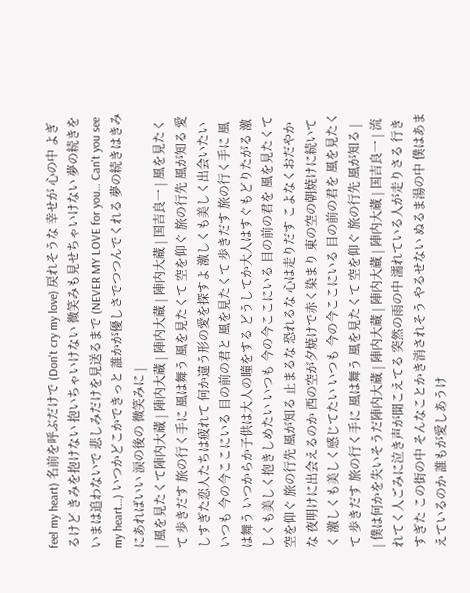feel my heart) 名前を呼ぶだけで (Don't cry my love) 戻れそうな 幸せが 心の中 よぎるけど きみを抱けない 抱いちゃいけない 微笑みも見せちゃいけない 夢の続きをいまは追わないで 悲しみだけを見送るまで (NEVER MY LOVE for you… Can't you see my heart…) いつかどこかできっと 誰かが優しさでつつんでくれる 夢の続きはきみにあればいい 涙の後の 微笑みに |
| 風を見たくて陣内大蔵 | 陣内大蔵 | 陣内大蔵 | 陣内大蔵 | 国吉良一 | 風を見たくて 歩きだす 旅の行く手に 風は舞う 風を見たくて 空を仰ぐ 旅の行先 風が知る 愛しすぎた恋人たちは疲れて 何か違う形の愛を探すよ 激しくも美しく出会いたい いつも 今の今ここにいる 目の前の君と 風を見たくて 歩きだす 旅の行く手に 風は舞う いつからか子供は大人の瞳をする どうしてか大人はすぐもどりたがる 激しくも美しく抱きしめたい いつも 今の今ここにいる 目の前の君を 風を見たくて 空を仰ぐ 旅の行先 風が知る 止まるな 恐れるな 心は走りだす こよなくおだやかな 夜明けに出会えるのか 西の空が夕焼けで赤く染まり 東の空の朝焼けに続いてく 激しくも美しく感じてたい いつも 今の今ここにいる 目の前の君を 風を見たくて 歩きだす 旅の行く手に 風は舞う 風を見たくて 空を仰ぐ 旅の行先 風が知る |
| 僕は何かを失いそうだ陣内大蔵 | 陣内大蔵 | 陣内大蔵 | 陣内大蔵 | 国吉良一 | 流れてく人ごみに泣き声が聞こえてる 突然の雨の中 濡れている人が走りさる 行きすぎた この街の中 そんなことかき消されそう やるせない ぬるま湯の中 僕はあまえているのか 誰もが愛しあうけ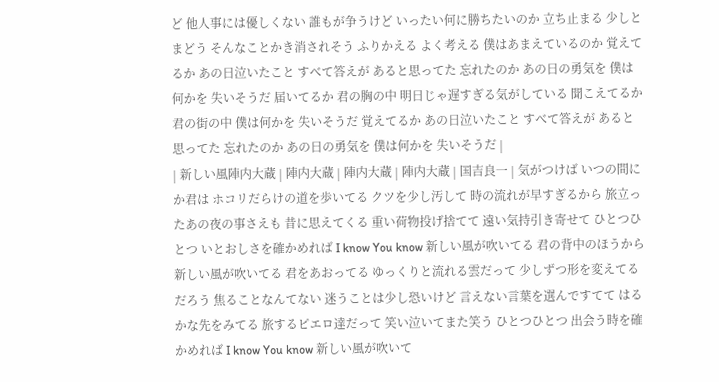ど 他人事には優しくない 誰もが争うけど いったい何に勝ちたいのか 立ち止まる 少しとまどう そんなことかき消されそう ふりかえる よく考える 僕はあまえているのか 覚えてるか あの日泣いたこと すべて答えが あると思ってた 忘れたのか あの日の勇気を 僕は何かを 失いそうだ 届いてるか 君の胸の中 明日じゃ遅すぎる気がしている 聞こえてるか 君の街の中 僕は何かを 失いそうだ 覚えてるか あの日泣いたこと すべて答えが あると思ってた 忘れたのか あの日の勇気を 僕は何かを 失いそうだ |
| 新しい風陣内大蔵 | 陣内大蔵 | 陣内大蔵 | 陣内大蔵 | 国吉良一 | 気がつけば いつの間にか君は ホコリだらけの道を歩いてる クツを少し汚して 時の流れが早すぎるから 旅立ったあの夜の事さえも 昔に思えてくる 重い荷物投げ捨てて 遠い気持引き寄せて ひとつひとつ いとおしさを確かめれば I know You know 新しい風が吹いてる 君の背中のほうから 新しい風が吹いてる 君をあおってる ゆっくりと流れる雲だって 少しずつ形を変えてるだろう 焦ることなんてない 迷うことは少し恐いけど 言えない言葉を選んですてて はるかな先をみてる 旅するピエロ達だって 笑い泣いてまた笑う ひとつひとつ 出会う時を確かめれば I know You know 新しい風が吹いて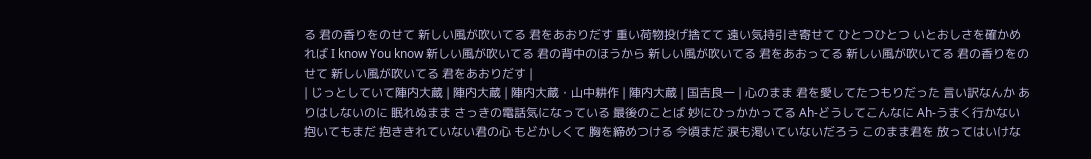る 君の香りをのせて 新しい風が吹いてる 君をあおりだす 重い荷物投げ捨てて 遠い気持引き寄せて ひとつひとつ いとおしさを確かめれば I know You know 新しい風が吹いてる 君の背中のほうから 新しい風が吹いてる 君をあおってる 新しい風が吹いてる 君の香りをのせて 新しい風が吹いてる 君をあおりだす |
| じっとしていて陣内大蔵 | 陣内大蔵 | 陣内大蔵・山中耕作 | 陣内大蔵 | 国吉良一 | 心のまま 君を愛してたつもりだった 言い訳なんか ありはしないのに 眠れぬまま さっきの電話気になっている 最後のことば 妙にひっかかってる Ah-どうしてこんなに Ah-うまく行かない 抱いてもまだ 抱ききれていない君の心 もどかしくて 胸を締めつける 今頃まだ 涙も渇いていないだろう このまま君を 放ってはいけな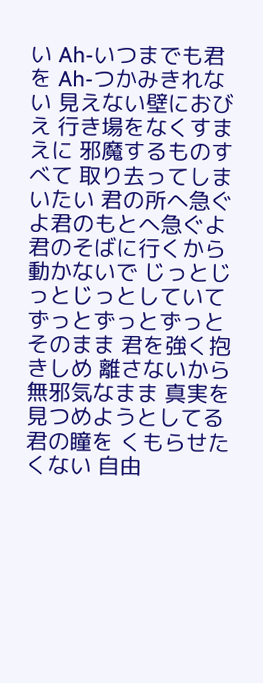い Ah-いつまでも君を Ah-つかみきれない 見えない壁におびえ 行き場をなくすまえに 邪魔するものすべて 取り去ってしまいたい 君の所へ急ぐよ君のもとへ急ぐよ 君のそばに行くから 動かないで じっとじっとじっとしていて ずっとずっとずっとそのまま 君を強く抱きしめ 離さないから 無邪気なまま 真実を見つめようとしてる 君の瞳を くもらせたくない 自由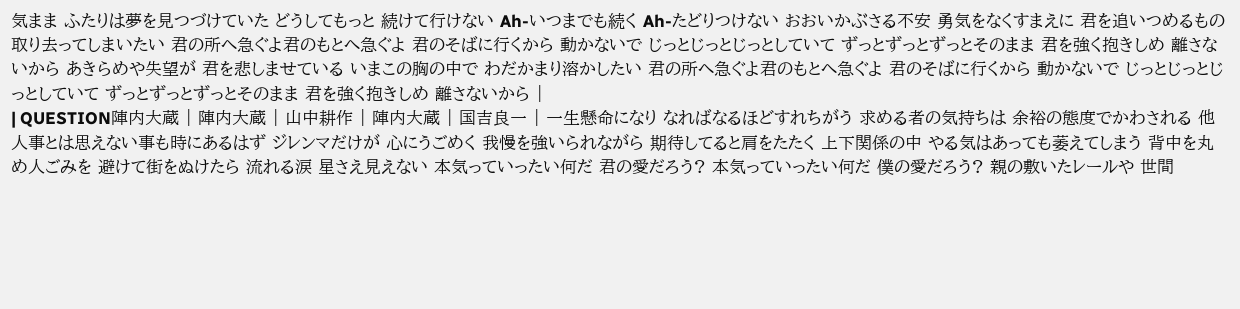気まま ふたりは夢を見つづけていた どうしてもっと 続けて行けない Ah-いつまでも続く Ah-たどりつけない おおいかぶさる不安 勇気をなくすまえに 君を追いつめるもの 取り去ってしまいたい 君の所へ急ぐよ君のもとへ急ぐよ 君のそばに行くから 動かないで じっとじっとじっとしていて ずっとずっとずっとそのまま 君を強く抱きしめ 離さないから あきらめや失望が 君を悲しませている いまこの胸の中で わだかまり溶かしたい 君の所へ急ぐよ君のもとへ急ぐよ 君のそばに行くから 動かないで じっとじっとじっとしていて ずっとずっとずっとそのまま 君を強く抱きしめ 離さないから |
| QUESTION陣内大蔵 | 陣内大蔵 | 山中耕作 | 陣内大蔵 | 国吉良一 | 一生懸命になり なればなるほどすれちがう 求める者の気持ちは 余裕の態度でかわされる 他人事とは思えない事も時にあるはず ジレンマだけが 心にうごめく 我慢を強いられながら 期待してると肩をたたく 上下関係の中 やる気はあっても萎えてしまう 背中を丸め人ごみを 避けて街をぬけたら 流れる涙 星さえ見えない 本気っていったい何だ 君の愛だろう? 本気っていったい何だ 僕の愛だろう? 親の敷いたレールや 世間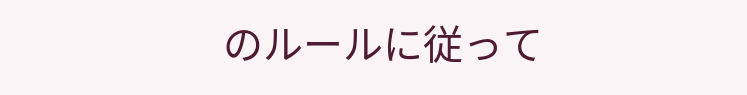のルールに従って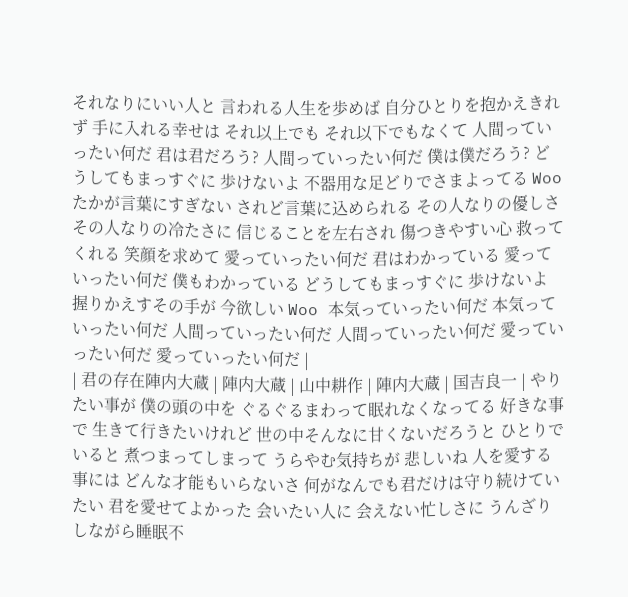それなりにいい人と 言われる人生を歩めば 自分ひとりを抱かえきれず 手に入れる幸せは それ以上でも それ以下でもなくて 人間っていったい何だ 君は君だろう? 人間っていったい何だ 僕は僕だろう? どうしてもまっすぐに 歩けないよ 不器用な足どりでさまよってる Woo たかが言葉にすぎない されど言葉に込められる その人なりの優しさ その人なりの冷たさに 信じることを左右され 傷つきやすい心 救ってくれる 笑顔を求めて 愛っていったい何だ 君はわかっている 愛っていったい何だ 僕もわかっている どうしてもまっすぐに 歩けないよ 握りかえすその手が 今欲しい Woo 本気っていったい何だ 本気っていったい何だ 人間っていったい何だ 人間っていったい何だ 愛っていったい何だ 愛っていったい何だ |
| 君の存在陣内大蔵 | 陣内大蔵 | 山中耕作 | 陣内大蔵 | 国吉良一 | やりたい事が 僕の頭の中を ぐるぐるまわって眠れなくなってる 好きな事で 生きて行きたいけれど 世の中そんなに甘くないだろうと ひとりでいると 煮つまってしまって うらやむ気持ちが 悲しいね 人を愛する事には どんな才能もいらないさ 何がなんでも君だけは守り続けていたい 君を愛せてよかった 会いたい人に 会えない忙しさに うんざりしながら睡眠不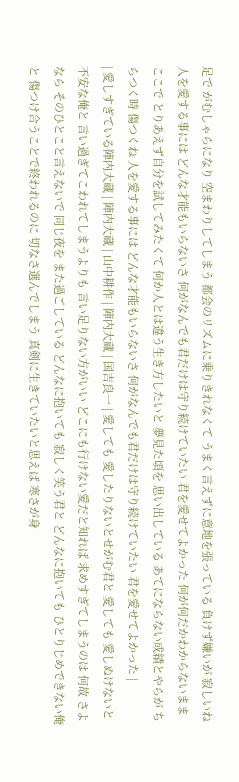足で がむしゃらになり 空まわりしてしまう 都会のリズムに乗りきれなくて うまく言えずに意地を張っている 負けず嫌いが 寂しいね 人を愛する事には どんな才能もいらないさ 何がなんでも君だけは守り続けていたい 君を愛せてよかった 何が何だかわからないまま ここで とりあえず自分を試してみたくて 何か人とは違う生き方したいと 夢見た頃を 思い出している あてにならない成績とやらが ちらつく時 傷つくね 人を愛する事には どんな才能もいらないさ 何がなんでも君だけは守り続けていたい 君を愛せてよかった |
| 愛しすぎている陣内大蔵 | 陣内大蔵 | 山中耕作 | 陣内大蔵 | 国吉良一 | 愛しても 愛したりないとせがむ君と 愛しても 愛しぬけないと不安な俺と 言い過ぎてこわれてしまうよりも 言い足りない方がいい どこにも行けない愛だと知れば 求めすぎてしまうのは 何故 さよなら そのひとこと言えないで 同じ夜を また過ごしている どんなに抱いても 寂しく笑う君と どんなに抱いても ひとりじめできない俺と 傷つけ合うことで終われるのに 切なさ選んでしまう 真剣に生きていたいと思えば 寒さが身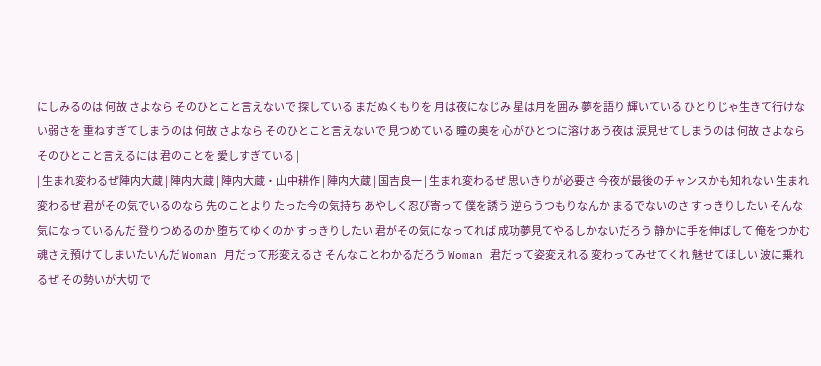にしみるのは 何故 さよなら そのひとこと言えないで 探している まだぬくもりを 月は夜になじみ 星は月を囲み 夢を語り 輝いている ひとりじゃ生きて行けない弱さを 重ねすぎてしまうのは 何故 さよなら そのひとこと言えないで 見つめている 瞳の奥を 心がひとつに溶けあう夜は 涙見せてしまうのは 何故 さよなら そのひとこと言えるには 君のことを 愛しすぎている |
| 生まれ変わるぜ陣内大蔵 | 陣内大蔵 | 陣内大蔵・山中耕作 | 陣内大蔵 | 国吉良一 | 生まれ変わるぜ 思いきりが必要さ 今夜が最後のチャンスかも知れない 生まれ変わるぜ 君がその気でいるのなら 先のことより たった今の気持ち あやしく忍び寄って 僕を誘う 逆らうつもりなんか まるでないのさ すっきりしたい そんな気になっているんだ 登りつめるのか 堕ちてゆくのか すっきりしたい 君がその気になってれば 成功夢見てやるしかないだろう 静かに手を伸ばして 俺をつかむ 魂さえ預けてしまいたいんだ Woman 月だって形変えるさ そんなことわかるだろう Woman 君だって姿変えれる 変わってみせてくれ 魅せてほしい 波に乗れるぜ その勢いが大切 で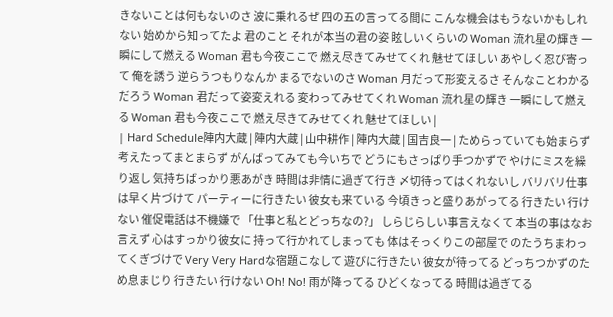きないことは何もないのさ 波に乗れるぜ 四の五の言ってる間に こんな機会はもうないかもしれない 始めから知ってたよ 君のこと それが本当の君の姿 眩しいくらいの Woman 流れ星の輝き 一瞬にして燃える Woman 君も今夜ここで 燃え尽きてみせてくれ 魅せてほしい あやしく忍び寄って 俺を誘う 逆らうつもりなんか まるでないのさ Woman 月だって形変えるさ そんなことわかるだろう Woman 君だって姿変えれる 変わってみせてくれ Woman 流れ星の輝き 一瞬にして燃える Woman 君も今夜ここで 燃え尽きてみせてくれ 魅せてほしい |
| Hard Schedule陣内大蔵 | 陣内大蔵 | 山中耕作 | 陣内大蔵 | 国吉良一 | ためらっていても始まらず 考えたってまとまらず がんばってみても今いちで どうにもさっぱり手つかずで やけにミスを繰り返し 気持ちばっかり悪あがき 時間は非情に過ぎて行き 〆切待ってはくれないし バリバリ仕事は早く片づけて パーティーに行きたい 彼女も来ている 今頃きっと盛りあがってる 行きたい 行けない 催促電話は不機嫌で 「仕事と私とどっちなの?」 しらじらしい事言えなくて 本当の事はなお言えず 心はすっかり彼女に 持って行かれてしまっても 体はそっくりこの部屋で のたうちまわってくぎづけで Very Very Hardな宿題こなして 遊びに行きたい 彼女が待ってる どっちつかずのため息まじり 行きたい 行けない Oh! No! 雨が降ってる ひどくなってる 時間は過ぎてる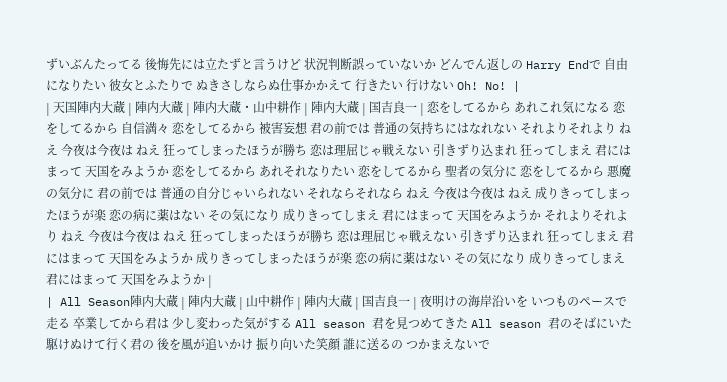ずいぶんたってる 後悔先には立たずと言うけど 状況判断誤っていないか どんでん返しの Harry Endで 自由になりたい 彼女とふたりで ぬきさしならぬ仕事かかえて 行きたい 行けない Oh! No! |
| 天国陣内大蔵 | 陣内大蔵 | 陣内大蔵・山中耕作 | 陣内大蔵 | 国吉良一 | 恋をしてるから あれこれ気になる 恋をしてるから 自信満々 恋をしてるから 被害妄想 君の前では 普通の気持ちにはなれない それよりそれより ねえ 今夜は今夜は ねえ 狂ってしまったほうが勝ち 恋は理屈じゃ戦えない 引きずり込まれ 狂ってしまえ 君にはまって 天国をみようか 恋をしてるから あれそれなりたい 恋をしてるから 聖者の気分に 恋をしてるから 悪魔の気分に 君の前では 普通の自分じゃいられない それならそれなら ねえ 今夜は今夜は ねえ 成りきってしまったほうが楽 恋の病に薬はない その気になり 成りきってしまえ 君にはまって 天国をみようか それよりそれより ねえ 今夜は今夜は ねえ 狂ってしまったほうが勝ち 恋は理屈じゃ戦えない 引きずり込まれ 狂ってしまえ 君にはまって 天国をみようか 成りきってしまったほうが楽 恋の病に薬はない その気になり 成りきってしまえ 君にはまって 天国をみようか |
| All Season陣内大蔵 | 陣内大蔵 | 山中耕作 | 陣内大蔵 | 国吉良一 | 夜明けの海岸沿いを いつものペースで走る 卒業してから君は 少し変わった気がする All season 君を見つめてきた All season 君のそばにいた 駆けぬけて行く君の 後を風が追いかけ 振り向いた笑顔 誰に送るの つかまえないで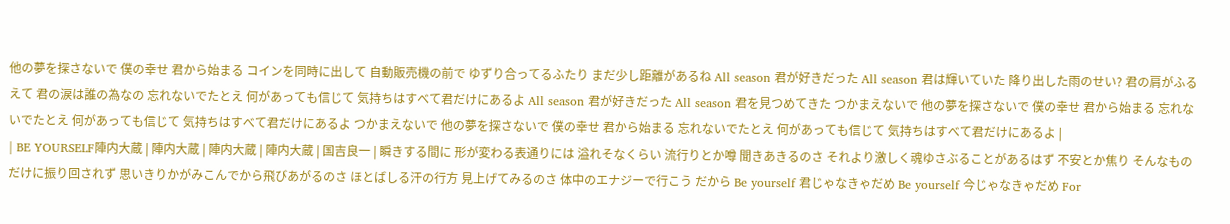他の夢を探さないで 僕の幸せ 君から始まる コインを同時に出して 自動販売機の前で ゆずり合ってるふたり まだ少し距離があるね All season 君が好きだった All season 君は輝いていた 降り出した雨のせい? 君の肩がふるえて 君の涙は誰の為なの 忘れないでたとえ 何があっても信じて 気持ちはすべて君だけにあるよ All season 君が好きだった All season 君を見つめてきた つかまえないで 他の夢を探さないで 僕の幸せ 君から始まる 忘れないでたとえ 何があっても信じて 気持ちはすべて君だけにあるよ つかまえないで 他の夢を探さないで 僕の幸せ 君から始まる 忘れないでたとえ 何があっても信じて 気持ちはすべて君だけにあるよ |
| BE YOURSELF陣内大蔵 | 陣内大蔵 | 陣内大蔵 | 陣内大蔵 | 国吉良一 | 瞬きする間に 形が変わる表通りには 溢れそなくらい 流行りとか噂 聞きあきるのさ それより激しく魂ゆさぶることがあるはず 不安とか焦り そんなものだけに振り回されず 思いきりかがみこんでから飛びあがるのさ ほとばしる汗の行方 見上げてみるのさ 体中のエナジーで行こう だから Be yourself 君じゃなきゃだめ Be yourself 今じゃなきゃだめ For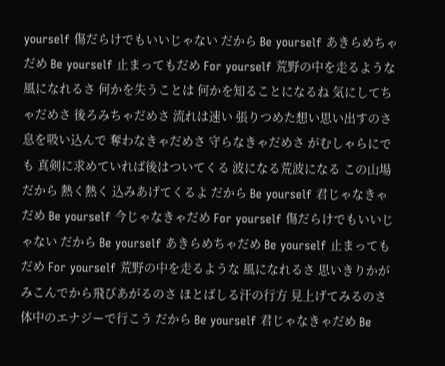yourself 傷だらけでもいいじゃない だから Be yourself あきらめちゃだめ Be yourself 止まってもだめ For yourself 荒野の中を走るような 風になれるさ 何かを失うことは 何かを知ることになるね 気にしてちゃだめさ 後ろみちゃだめさ 流れは速い 張りつめた想い思い出すのさ 息を吸い込んで 奪わなきゃだめさ 守らなきゃだめさ がむしゃらにでも 真剣に求めていれば後はついてくる 波になる荒波になる この山場だから 熱く熱く 込みあげてくるよ だから Be yourself 君じゃなきゃだめ Be yourself 今じゃなきゃだめ For yourself 傷だらけでもいいじゃない だから Be yourself あきらめちゃだめ Be yourself 止まってもだめ For yourself 荒野の中を走るような 風になれるさ 思いきりかがみこんでから飛びあがるのさ ほとばしる汗の行方 見上げてみるのさ 体中のエナジーで行こう だから Be yourself 君じゃなきゃだめ Be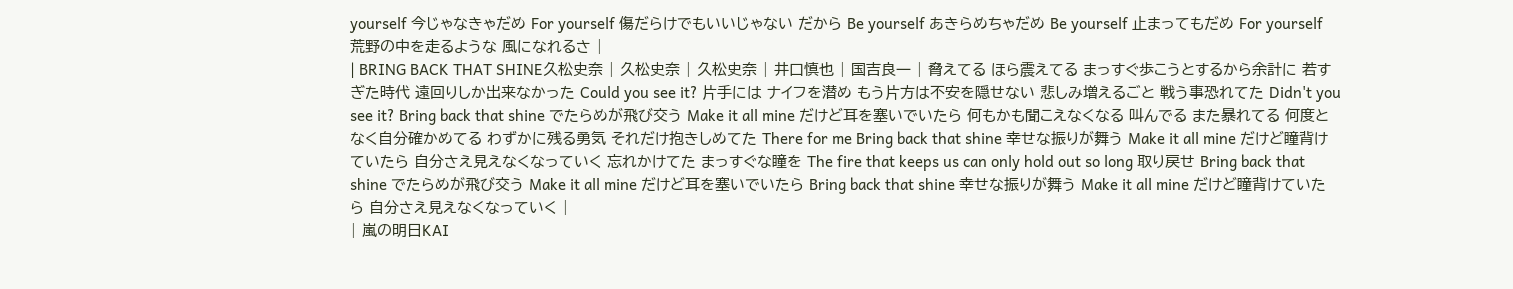yourself 今じゃなきゃだめ For yourself 傷だらけでもいいじゃない だから Be yourself あきらめちゃだめ Be yourself 止まってもだめ For yourself 荒野の中を走るような 風になれるさ |
| BRING BACK THAT SHINE久松史奈 | 久松史奈 | 久松史奈 | 井口慎也 | 国吉良一 | 脅えてる ほら震えてる まっすぐ歩こうとするから余計に 若すぎた時代 遠回りしか出来なかった Could you see it? 片手には ナイフを潜め もう片方は不安を隠せない 悲しみ増えるごと 戦う事恐れてた Didn't you see it? Bring back that shine でたらめが飛び交う Make it all mine だけど耳を塞いでいたら 何もかも聞こえなくなる 叫んでる また暴れてる 何度となく自分確かめてる わずかに残る勇気 それだけ抱きしめてた There for me Bring back that shine 幸せな振りが舞う Make it all mine だけど瞳背けていたら 自分さえ見えなくなっていく 忘れかけてた まっすぐな瞳を The fire that keeps us can only hold out so long 取り戻せ Bring back that shine でたらめが飛び交う Make it all mine だけど耳を塞いでいたら Bring back that shine 幸せな振りが舞う Make it all mine だけど瞳背けていたら 自分さえ見えなくなっていく |
| 嵐の明日KAI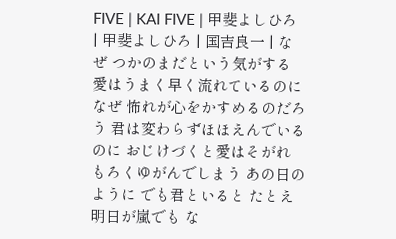FIVE | KAI FIVE | 甲斐よしひろ | 甲斐よしひろ | 国吉良一 | なぜ つかのまだという気がする 愛はうまく早く流れているのに なぜ 怖れが心をかすめるのだろう 君は変わらずほほえんでいるのに おじけづくと愛はそがれ もろくゆがんでしまう あの日のように でも君といると たとえ明日が嵐でも な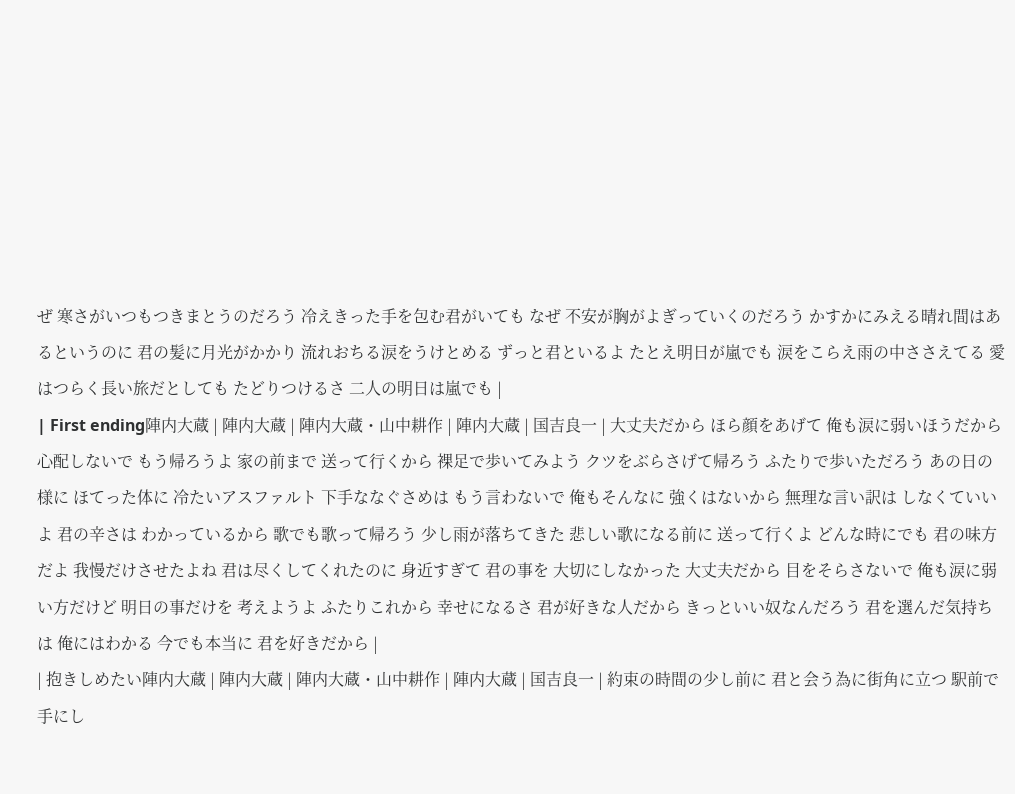ぜ 寒さがいつもつきまとうのだろう 冷えきった手を包む君がいても なぜ 不安が胸がよぎっていくのだろう かすかにみえる晴れ間はあるというのに 君の髪に月光がかかり 流れおちる涙をうけとめる ずっと君といるよ たとえ明日が嵐でも 涙をこらえ雨の中ささえてる 愛はつらく長い旅だとしても たどりつけるさ 二人の明日は嵐でも |
| First ending陣内大蔵 | 陣内大蔵 | 陣内大蔵・山中耕作 | 陣内大蔵 | 国吉良一 | 大丈夫だから ほら顔をあげて 俺も涙に弱いほうだから 心配しないで もう帰ろうよ 家の前まで 送って行くから 裸足で歩いてみよう クツをぶらさげて帰ろう ふたりで歩いただろう あの日の様に ほてった体に 冷たいアスファルト 下手ななぐさめは もう言わないで 俺もそんなに 強くはないから 無理な言い訳は しなくていいよ 君の辛さは わかっているから 歌でも歌って帰ろう 少し雨が落ちてきた 悲しい歌になる前に 送って行くよ どんな時にでも 君の味方だよ 我慢だけさせたよね 君は尽くしてくれたのに 身近すぎて 君の事を 大切にしなかった 大丈夫だから 目をそらさないで 俺も涙に弱い方だけど 明日の事だけを 考えようよ ふたりこれから 幸せになるさ 君が好きな人だから きっといい奴なんだろう 君を選んだ気持ちは 俺にはわかる 今でも本当に 君を好きだから |
| 抱きしめたい陣内大蔵 | 陣内大蔵 | 陣内大蔵・山中耕作 | 陣内大蔵 | 国吉良一 | 約束の時間の少し前に 君と会う為に街角に立つ 駅前で手にし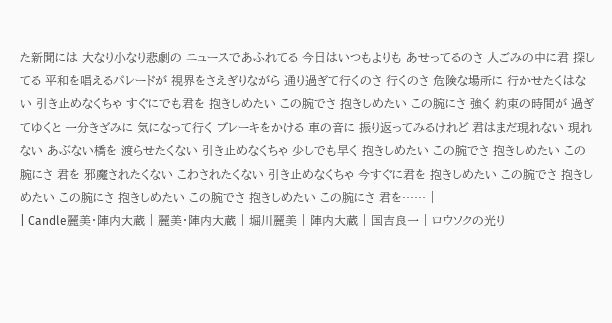た新聞には 大なり小なり悲劇の ニュースであふれてる 今日はいつもよりも あせってるのさ 人ごみの中に君 探してる 平和を唱えるパレードが 視界をさえぎりながら 通り過ぎて行くのさ 行くのさ 危険な場所に 行かせたくはない 引き止めなくちゃ すぐにでも君を 抱きしめたい この腕でさ 抱きしめたい この腕にさ 強く 約束の時間が 過ぎてゆくと 一分きざみに 気になって行く ブレーキをかける 車の音に 振り返ってみるけれど 君はまだ現れない 現れない あぶない橋を 渡らせたくない 引き止めなくちゃ 少しでも早く 抱きしめたい この腕でさ 抱きしめたい この腕にさ 君を 邪魔されたくない こわされたくない 引き止めなくちゃ 今すぐに君を 抱きしめたい この腕でさ 抱きしめたい この腕にさ 抱きしめたい この腕でさ 抱きしめたい この腕にさ 君を…… |
| Candle麗美・陣内大蔵 | 麗美・陣内大蔵 | 堀川麗美 | 陣内大蔵 | 国吉良一 | ロウソクの光り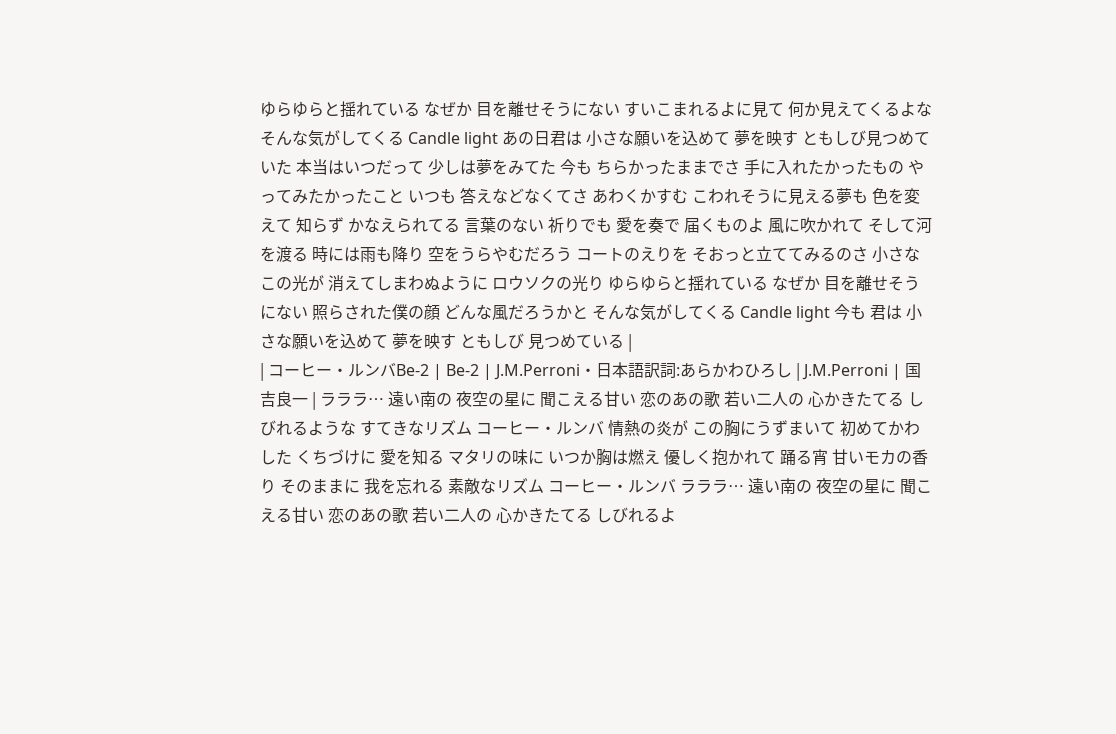ゆらゆらと揺れている なぜか 目を離せそうにない すいこまれるよに見て 何か見えてくるよな そんな気がしてくる Candle light あの日君は 小さな願いを込めて 夢を映す ともしび見つめていた 本当はいつだって 少しは夢をみてた 今も ちらかったままでさ 手に入れたかったもの やってみたかったこと いつも 答えなどなくてさ あわくかすむ こわれそうに見える夢も 色を変えて 知らず かなえられてる 言葉のない 祈りでも 愛を奏で 届くものよ 風に吹かれて そして河を渡る 時には雨も降り 空をうらやむだろう コートのえりを そおっと立ててみるのさ 小さなこの光が 消えてしまわぬように ロウソクの光り ゆらゆらと揺れている なぜか 目を離せそうにない 照らされた僕の顔 どんな風だろうかと そんな気がしてくる Candle light 今も 君は 小さな願いを込めて 夢を映す ともしび 見つめている |
| コーヒー・ルンバBe-2 | Be-2 | J.M.Perroni・日本語訳詞:あらかわひろし | J.M.Perroni | 国吉良一 | ラララ… 遠い南の 夜空の星に 聞こえる甘い 恋のあの歌 若い二人の 心かきたてる しびれるような すてきなリズム コーヒー・ルンバ 情熱の炎が この胸にうずまいて 初めてかわした くちづけに 愛を知る マタリの味に いつか胸は燃え 優しく抱かれて 踊る宵 甘いモカの香り そのままに 我を忘れる 素敵なリズム コーヒー・ルンバ ラララ… 遠い南の 夜空の星に 聞こえる甘い 恋のあの歌 若い二人の 心かきたてる しびれるよ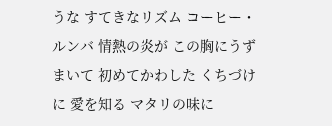うな すてきなリズム コーヒー・ルンバ 情熱の炎が この胸にうずまいて 初めてかわした くちづけに 愛を知る マタリの味に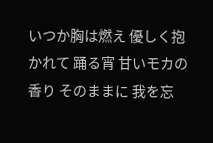いつか胸は燃え 優しく抱かれて 踊る宵 甘いモカの香り そのままに 我を忘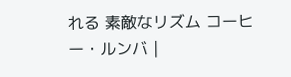れる 素敵なリズム コーヒー・ルンバ |